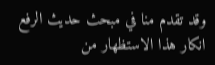وقد تقدم منا في مبحث حديث الرفع انكار هذا الاستظهار من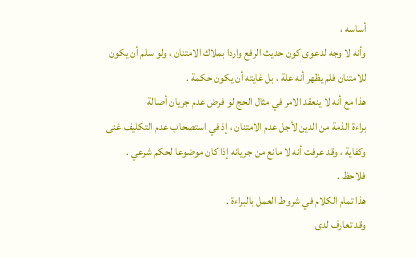أساسه ،
وأنه لا وجه لدعوى كون حديث الرفع واردا بملاك الامتنان ، ولو سلم أن يكون
للامتنان فلم يظهر أنه علة ، بل غايته أن يكون حكمة .
هذا مع أنه لا ينعقد الامر في مثال الحج لو فرض عدم جريان أصالة
براءة الذمة من الدين لأجل عدم الامتنان ، إذ في استصحاب عدم التكليف غنى
وكفاية ، وقد عرفت أنه لا مانع من جريانه إذا كان موضوعا لحكم شرعي .
فلاحظ .
هذا تمام الكلام في شروط العمل بالبراءة .
وقد تعارف لدى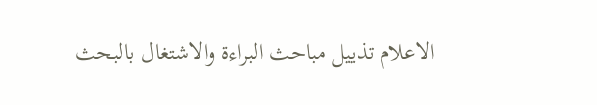الاعلام تذييل مباحث البراءة والاشتغال بالبحث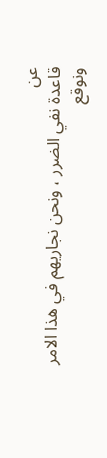عن
قاعدة نفي الضرر ، ونحن نجاريهم في هذا الامر ونوقع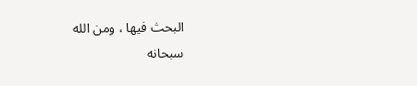البحث فيها ، ومن الله
سبحانه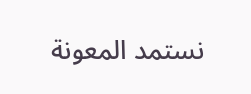نستمد المعونة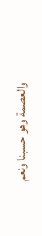والعصمة وهو حسبنا ونعم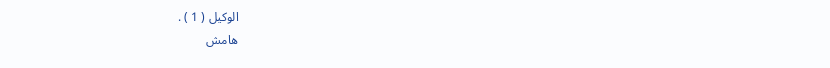الوكيل ( 1 ) .
هامش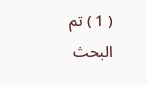( 1 ) تم البحث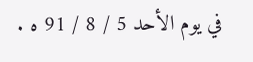في يوم الأحد 5 / 8 / 91 ه .